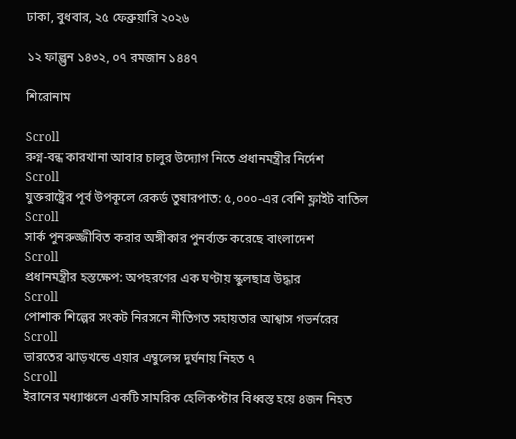ঢাকা, বুধবার, ২৫ ফেব্রুয়ারি ২০২৬

১২ ফাল্গুন ১৪৩২, ০৭ রমজান ১৪৪৭

শিরোনাম

Scroll
রুগ্ন-বন্ধ কারখানা আবার চালুর উদ্যোগ নিতে প্রধানমন্ত্রীর নির্দেশ
Scroll
যুক্তরাষ্ট্রের পূর্ব উপকূলে রেকর্ড তুষারপাত: ৫,০০০-এর বেশি ফ্লাইট বাতিল
Scroll
সার্ক পুনরুজ্জীবিত করার অঙ্গীকার পুনর্ব্যক্ত করেছে বাংলাদেশ
Scroll
প্রধানমন্ত্রীর হস্তক্ষেপ: অপহরণের এক ঘণ্টায় স্কুলছাত্র উদ্ধার
Scroll
পোশাক শিল্পের সংকট নিরসনে নীতিগত সহায়তার আশ্বাস গভর্নরের
Scroll
ভারতের ঝাড়খন্ডে এয়ার এম্বুলেন্স দুর্ঘনায় নিহত ৭
Scroll
ইরানের মধ্যাঞ্চলে একটি সামরিক হেলিকপ্টার বিধ্বস্ত হয়ে ৪জন নিহত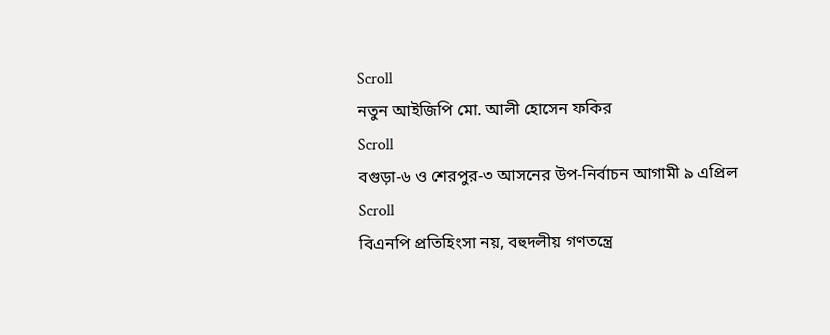Scroll
নতুন আইজিপি মো. আলী হোসেন ফকির
Scroll
বগুড়া-৬ ও শেরপুর-৩ আসনের উপ-নির্বাচন আগামী ৯ এপ্রিল
Scroll
বিএনপি প্রতিহিংসা নয়, বহুদলীয় গণতন্ত্রে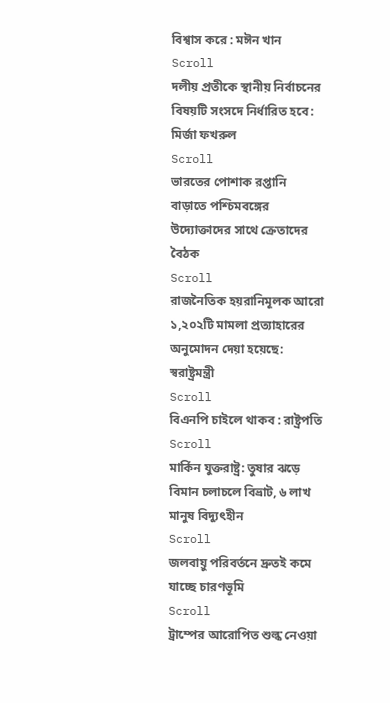বিশ্বাস করে : মঈন খান
Scroll
দলীয় প্রতীকে স্থানীয় নির্বাচনের বিষয়টি সংসদে নির্ধারিত হবে: মির্জা ফখরুল
Scroll
ভারতের পোশাক রপ্তানি বাড়াতে পশ্চিমবঙ্গের উদ্যোক্তাদের সাথে ক্রেতাদের বৈঠক
Scroll
রাজনৈতিক হয়রানিমূলক আরো ১,২০২টি মামলা প্রত্যাহারের অনুমোদন দেয়া হয়েছে: স্বরাষ্ট্রমন্ত্রী
Scroll
বিএনপি চাইলে থাকব : রাষ্ট্রপতি
Scroll
মার্কিন যুক্তরাষ্ট্র: তুষার ঝড়ে বিমান চলাচলে বিভ্রাট, ৬ লাখ মানুষ বিদ্যুৎহীন
Scroll
জলবায়ু পরিবর্তনে দ্রুতই কমে যাচ্ছে চারণভূমি
Scroll
ট্রাম্পের আরোপিত শুল্ক নেওয়া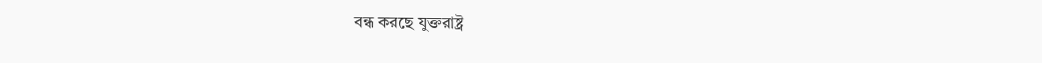বন্ধ করছে যুক্তরাষ্ট্র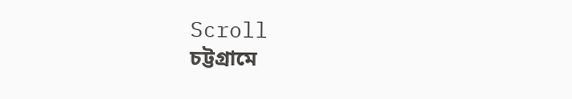Scroll
চট্টগ্রামে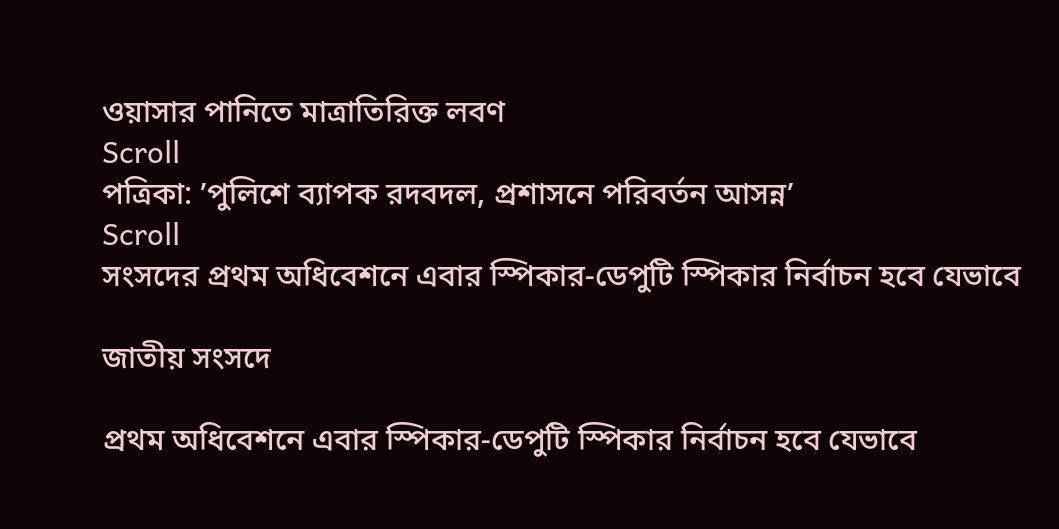ওয়াসার পানিতে মাত্রাতিরিক্ত লবণ
Scroll
পত্রিকা: ’পুলিশে ব্যাপক রদবদল, প্রশাসনে পরিবর্তন আসন্ন’
Scroll
সংসদের প্রথম অধিবেশনে এবার স্পিকার-ডেপুটি স্পিকার নির্বাচন হবে যেভাবে

জাতীয় সংসদে

প্রথম অধিবেশনে এবার স্পিকার-ডেপুটি স্পিকার নির্বাচন হবে যেভাবে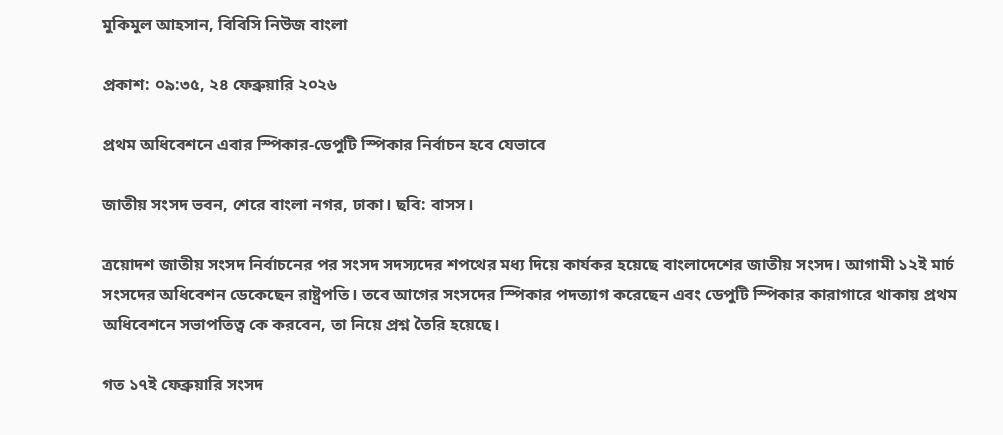মুকিমুল আহসান, বিবিসি নিউজ বাংলা

প্রকাশ: ০৯:৩৫, ২৪ ফেব্রুয়ারি ২০২৬

প্রথম অধিবেশনে এবার স্পিকার-ডেপুটি স্পিকার নির্বাচন হবে যেভাবে

জাতীয় সংসদ ভবন, শেরে বাংলা নগর, ঢাকা। ছবি: বাসস।

ত্রয়োদশ জাতীয় সংসদ নির্বাচনের পর সংসদ সদস্যদের শপথের মধ্য দিয়ে কার্যকর হয়েছে বাংলাদেশের জাতীয় সংসদ। আগামী ১২ই মার্চ সংসদের অধিবেশন ডেকেছেন রাষ্ট্রপতি। তবে আগের সংসদের স্পিকার পদত্যাগ করেছেন এবং ডেপুটি স্পিকার কারাগারে থাকায় প্রথম অধিবেশনে সভাপতিত্ব কে করবেন, তা নিয়ে প্রশ্ন তৈরি হয়েছে।

গত ১৭ই ফেব্রুয়ারি সংসদ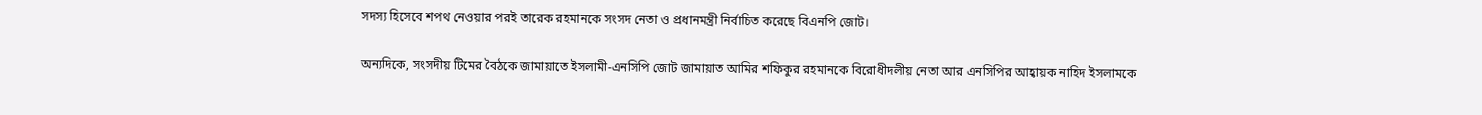সদস্য হিসেবে শপথ নেওয়ার পরই তারেক রহমানকে সংসদ নেতা ও প্রধানমন্ত্রী নির্বাচিত করেছে বিএনপি জোট।

অন্যদিকে, সংসদীয় টিমের বৈঠকে জামায়াতে ইসলামী-এনসিপি জোট জামায়াত আমির শফিকুর রহমানকে বিরোধীদলীয় নেতা আর এনসিপির আহ্বায়ক নাহিদ ইসলামকে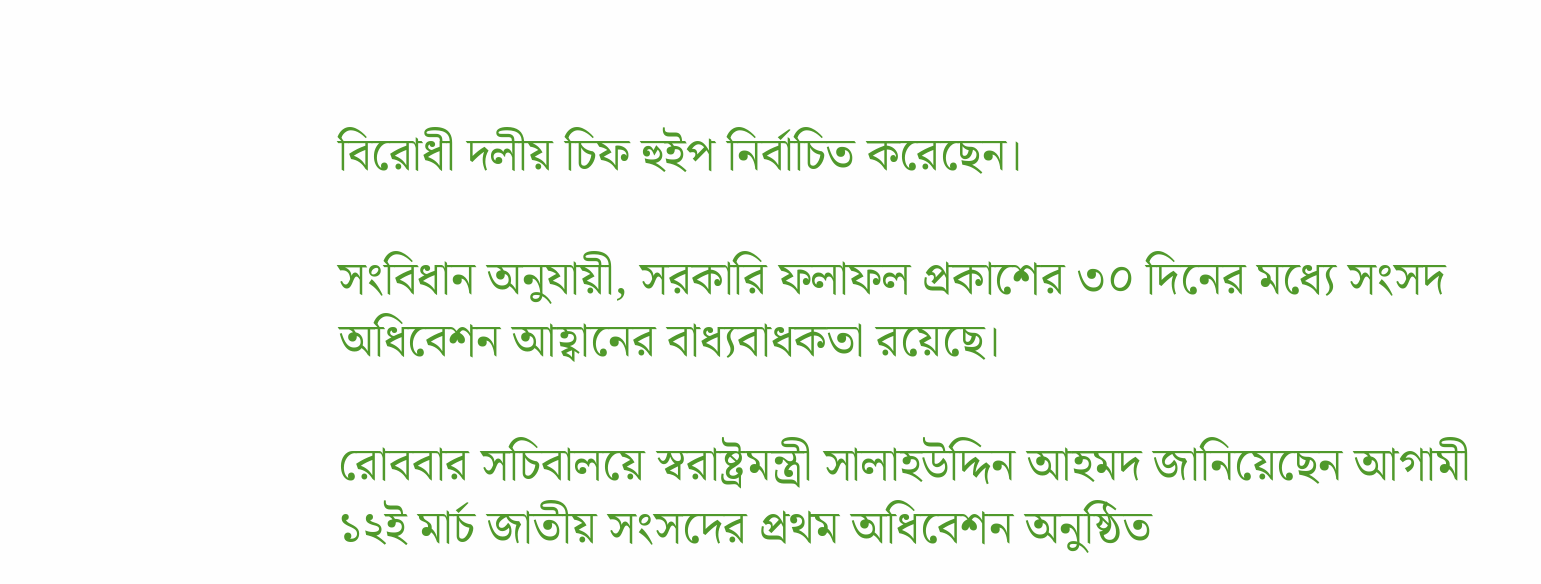বিরোধী দলীয় চিফ হুইপ নির্বাচিত করেছেন।

সংবিধান অনুযায়ী, সরকারি ফলাফল প্রকাশের ৩০ দিনের মধ্যে সংসদ অধিবেশন আহ্বানের বাধ্যবাধকতা রয়েছে।

রোববার সচিবালয়ে স্বরাষ্ট্রমন্ত্রী সালাহউদ্দিন আহমদ জানিয়েছেন আগামী ১২ই মার্চ জাতীয় সংসদের প্রথম অধিবেশন অনুষ্ঠিত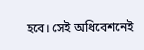হবে। সেই অধিবেশনেই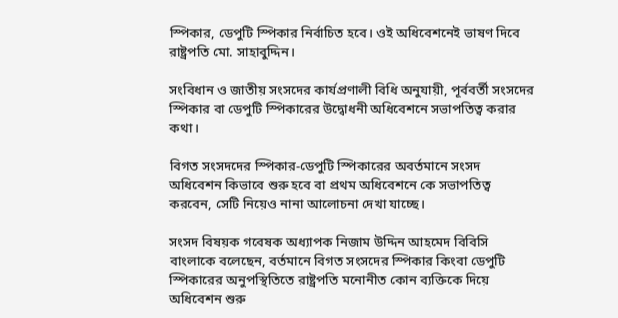স্পিকার, ডেপুটি স্পিকার নির্বাচিত হবে। ওই অধিবেশনেই ভাষণ দিবে রাষ্ট্রপতি মো. সাহাবুদ্দিন।

সংবিধান ও জাতীয় সংসদের কার্যপ্রণালী বিধি অনুযায়ী, পূর্ববর্তী সংসদের স্পিকার বা ডেপুটি স্পিকারের উদ্বোধনী অধিবেশনে সভাপতিত্ব করার কথা।

বিগত সংসদদের স্পিকার-ডেপুটি স্পিকারের অবর্তমানে সংসদ অধিবেশন কিভাবে শুরু হবে বা প্রথম অধিবেশনে কে সভাপতিত্ব করবেন, সেটি নিয়েও নানা আলোচনা দেখা যাচ্ছে।

সংসদ বিষয়ক গবেষক অধ্যাপক নিজাম উদ্দিন আহমেদ বিবিসি বাংলাকে বলেছেন, বর্তমানে বিগত সংসদের স্পিকার কিংবা ডেপুটি স্পিকারের অনুপস্থিতিতে রাষ্ট্রপতি মনোনীত কোন ব্যক্তিকে দিয়ে অধিবেশন শুরু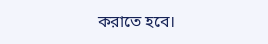করাতে হবে।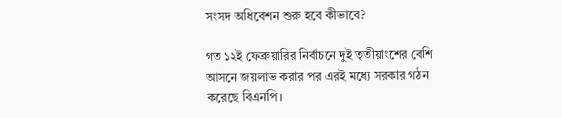সংসদ অধিবেশন শুরু হবে কীভাবে?

গত ১২ই ফেব্রুয়ারির নির্বাচনে দুই তৃতীয়াংশের বেশি আসনে জয়লাভ করার পর এরই মধ্যে সরকার গঠন করেছে বিএনপি।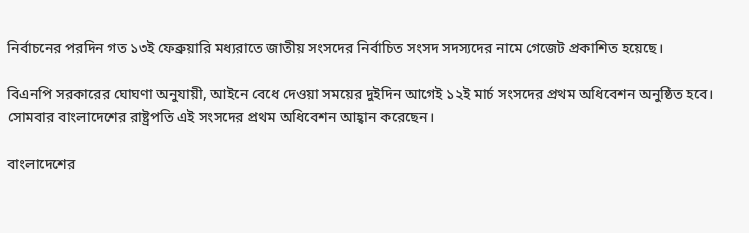নির্বাচনের পরদিন গত ১৩ই ফেব্রুয়ারি মধ্যরাতে জাতীয় সংসদের নির্বাচিত সংসদ সদস্যদের নামে গেজেট প্রকাশিত হয়েছে।

বিএনপি সরকারের ঘোঘণা অনুযায়ী, আইনে বেধে দেওয়া সময়ের দুইদিন আগেই ১২ই মার্চ সংসদের প্রথম অধিবেশন অনুষ্ঠিত হবে। সোমবার বাংলাদেশের রাষ্ট্রপতি এই সংসদের প্রথম অধিবেশন আহ্বান করেছেন।

বাংলাদেশের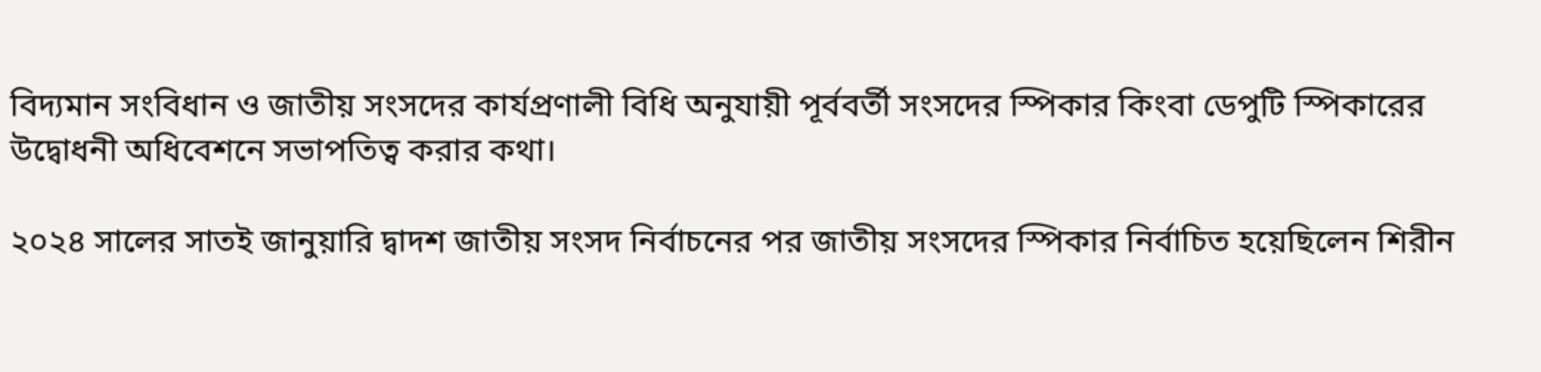বিদ্যমান সংবিধান ও জাতীয় সংসদের কার্যপ্রণালী বিধি অনুযায়ী পূর্ববর্তী সংসদের স্পিকার কিংবা ডেপুটি স্পিকারের উদ্বোধনী অধিবেশনে সভাপতিত্ব করার কথা।

২০২৪ সালের সাতই জানুয়ারি দ্বাদশ জাতীয় সংসদ নির্বাচনের পর জাতীয় সংসদের স্পিকার নির্বাচিত হয়েছিলেন শিরীন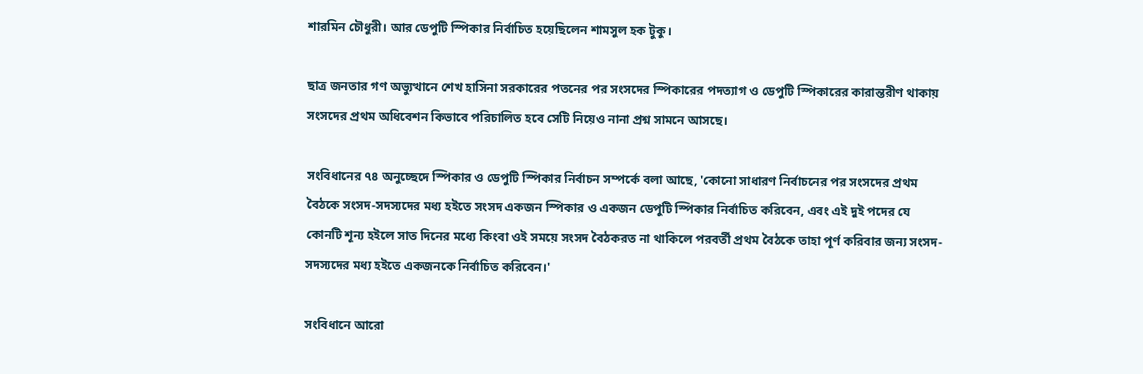শারমিন চৌধুরী। আর ডেপুটি স্পিকার নির্বাচিত হয়েছিলেন শামসুল হক টুকু।

ছাত্র জনতার গণ অভ্যুত্থানে শেখ হাসিনা সরকারের পতনের পর সংসদের স্পিকারের পদত্যাগ ও ডেপুটি স্পিকারের কারান্তরীণ থাকায় সংসদের প্রথম অধিবেশন কিভাবে পরিচালিত হবে সেটি নিয়েও নানা প্রশ্ন সামনে আসছে।

সংবিধানের ৭৪ অনুচ্ছেদে স্পিকার ও ডেপুটি স্পিকার নির্বাচন সম্পর্কে বলা আছে, 'কোনো সাধারণ নির্বাচনের পর সংসদের প্রথম বৈঠকে সংসদ-সদস্যদের মধ্য হইতে সংসদ একজন স্পিকার ও একজন ডেপুটি স্পিকার নির্বাচিত করিবেন, এবং এই দুই পদের যে কোনটি শূন্য হইলে সাত দিনের মধ্যে কিংবা ওই সময়ে সংসদ বৈঠকরত না থাকিলে পরবর্তী প্রথম বৈঠকে তাহা পূর্ণ করিবার জন্য সংসদ-সদস্যদের মধ্য হইতে একজনকে নির্বাচিত করিবেন।'

সংবিধানে আরো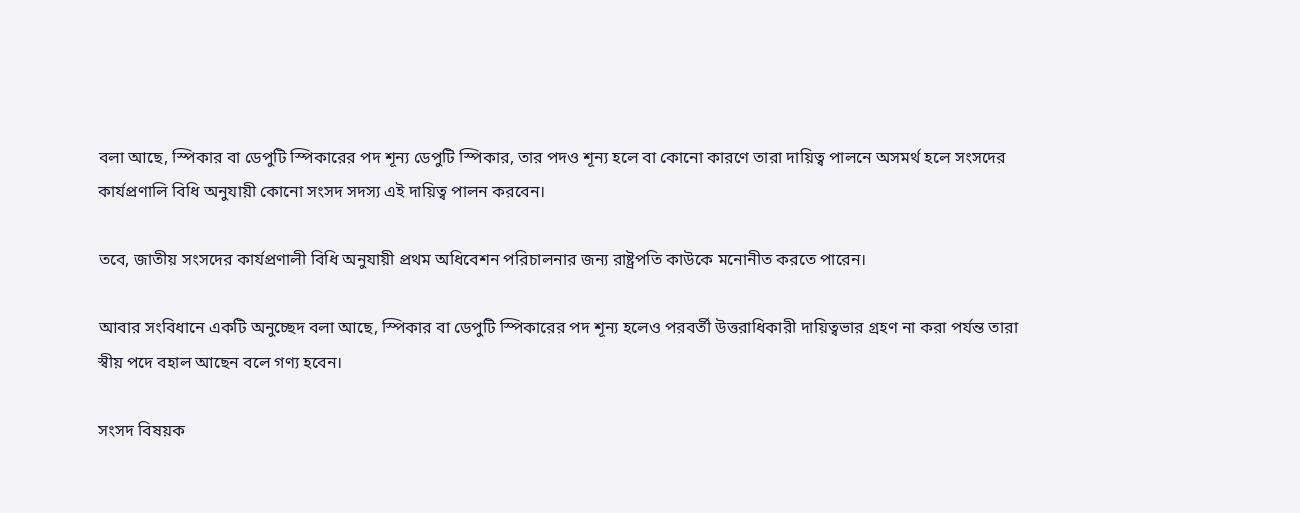বলা আছে, স্পিকার বা ডেপুটি স্পিকারের পদ শূন্য ডেপুটি স্পিকার, তার পদও শূন্য হলে বা কোনো কারণে তারা দায়িত্ব পালনে অসমর্থ হলে সংসদের কার্যপ্রণালি বিধি অনুযায়ী কোনো সংসদ সদস্য এই দায়িত্ব পালন করবেন।

তবে, জাতীয় সংসদের কার্যপ্রণালী বিধি অনুযায়ী প্রথম অধিবেশন পরিচালনার জন্য রাষ্ট্রপতি কাউকে মনোনীত করতে পারেন।

আবার সংবিধানে একটি অনুচ্ছেদ বলা আছে, স্পিকার বা ডেপুটি স্পিকারের পদ শূন্য হলেও পরবর্তী উত্তরাধিকারী দায়িত্বভার গ্রহণ না করা পর্যন্ত তারা স্বীয় পদে বহাল আছেন বলে গণ্য হবেন।

সংসদ বিষয়ক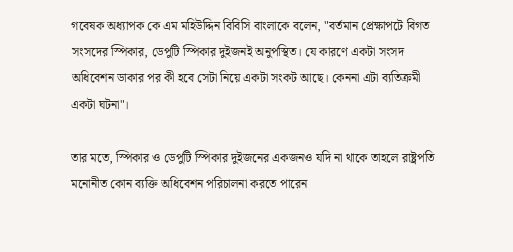গবেষক অধ্যাপক কে এম মহিউদ্দিন বিবিসি বাংলাকে বলেন, "বর্তমান প্রেক্ষাপটে বিগত সংসদের স্পিকার, ডেপুটি স্পিকার দুইজনই অনুপস্থিত। যে কারণে একটা সংসদ অধিবেশন ডাকার পর কী হবে সেটা নিয়ে একটা সংকট আছে। কেননা এটা ব্যতিক্রমী একটা ঘটনা"।

তার মতে, স্পিকার ও ডেপুটি স্পিকার দুইজনের একজনও যদি না থাকে তাহলে রাষ্ট্রপতি মনোনীত কোন ব্যক্তি অধিবেশন পরিচালনা করতে পারেন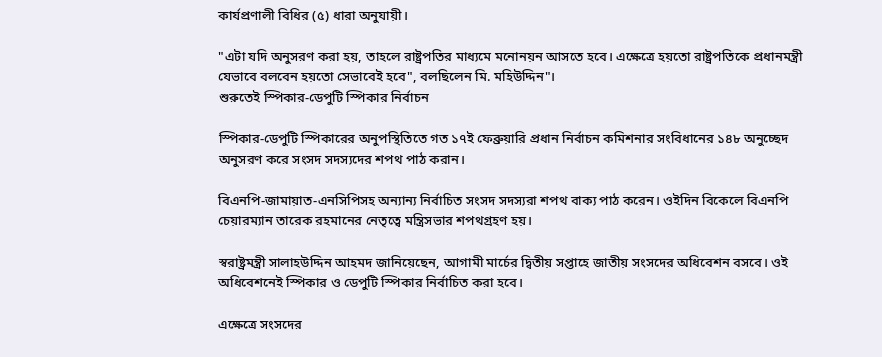কার্যপ্রণালী বিধির (৫) ধারা অনুযায়ী।

"এটা যদি অনুসরণ করা হয়, তাহলে রাষ্ট্রপতির মাধ্যমে মনোনয়ন আসতে হবে। এক্ষেত্রে হয়তো রাষ্ট্রপতিকে প্রধানমন্ত্রী যেভাবে বলবেন হয়তো সেভাবেই হবে", বলছিলেন মি. মহিউদ্দিন"।
শুরুতেই স্পিকার-ডেপুটি স্পিকার নির্বাচন

স্পিকার-ডেপুটি স্পিকারের অনুপস্থিতিতে গত ১৭ই ফেব্রুয়ারি প্রধান নির্বাচন কমিশনার সংবিধানের ১৪৮ অনুচ্ছেদ অনুসরণ করে সংসদ সদস্যদের শপথ পাঠ করান।

বিএনপি-জামায়াত-এনসিপিসহ অন্যান্য নির্বাচিত সংসদ সদস্যরা শপথ বাক্য পাঠ করেন। ওইদিন বিকেলে বিএনপি চেয়ারম্যান তারেক রহমানের নেতৃত্বে মন্ত্রিসভার শপথগ্রহণ হয়।

স্বরাষ্ট্রমন্ত্রী সালাহউদ্দিন আহমদ জানিয়েছেন, আগামী মার্চের দ্বিতীয় সপ্তাহে জাতীয় সংসদের অধিবেশন বসবে। ওই অধিবেশনেই স্পিকার ও ডেপুটি স্পিকার নির্বাচিত করা হবে।

এক্ষেত্রে সংসদের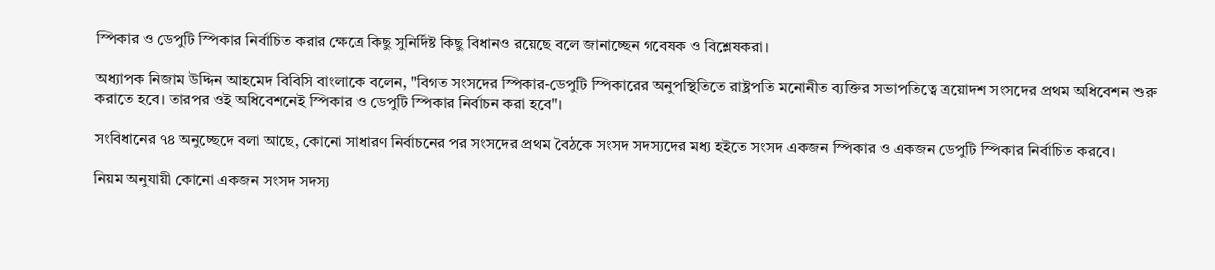স্পিকার ও ডেপুটি স্পিকার নির্বাচিত করার ক্ষেত্রে কিছু সুনির্দিষ্ট কিছু বিধানও রয়েছে বলে জানাচ্ছেন গবেষক ও বিশ্লেষকরা।

অধ্যাপক নিজাম উদ্দিন আহমেদ বিবিসি বাংলাকে বলেন, "বিগত সংসদের স্পিকার-ডেপুটি স্পিকারের অনুপস্থিতিতে রাষ্ট্রপতি মনোনীত ব্যক্তির সভাপতিত্বে ত্রয়োদশ সংসদের প্রথম অধিবেশন শুরু করাতে হবে। তারপর ওই অধিবেশনেই স্পিকার ও ডেপুটি স্পিকার নির্বাচন করা হবে"।

সংবিধানের ৭৪ অনুচ্ছেদে বলা আছে, কোনো সাধারণ নির্বাচনের পর সংসদের প্রথম বৈঠকে সংসদ সদস্যদের মধ্য হইতে সংসদ একজন স্পিকার ও একজন ডেপুটি স্পিকার নির্বাচিত করবে।

নিয়ম অনুযায়ী কোনো একজন সংসদ সদস্য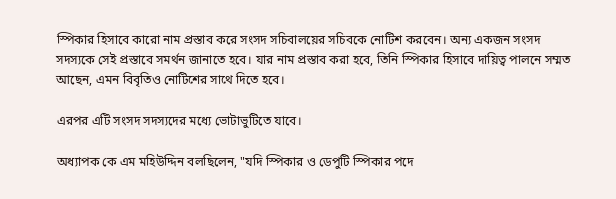স্পিকার হিসাবে কারো নাম প্রস্তাব করে সংসদ সচিবালয়ের সচিবকে নোটিশ করবেন। অন্য একজন সংসদ সদস্যকে সেই প্রস্তাবে সমর্থন জানাতে হবে। যার নাম প্রস্তাব করা হবে, তিনি স্পিকার হিসাবে দায়িত্ব পালনে সম্মত আছেন, এমন বিবৃতিও নোটিশের সাথে দিতে হবে।

এরপর এটি সংসদ সদস্যদের মধ্যে ভোটাভুটিতে যাবে।

অধ্যাপক কে এম মহিউদ্দিন বলছিলেন, "যদি স্পিকার ও ডেপুটি স্পিকার পদে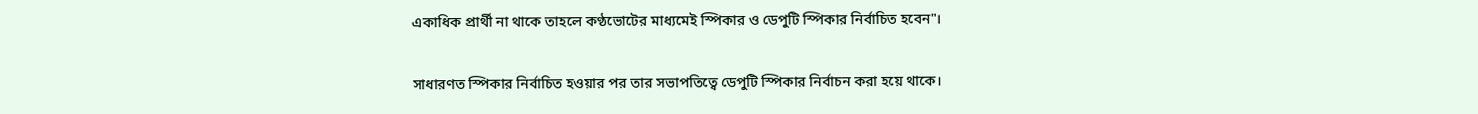একাধিক প্রার্থী না থাকে তাহলে কণ্ঠভোটের মাধ্যমেই স্পিকার ও ডেপুটি স্পিকার নির্বাচিত হবেন"।

সাধারণত স্পিকার নির্বাচিত হওয়ার পর তার সভাপতিত্বে ডেপুটি স্পিকার নির্বাচন করা হয়ে থাকে।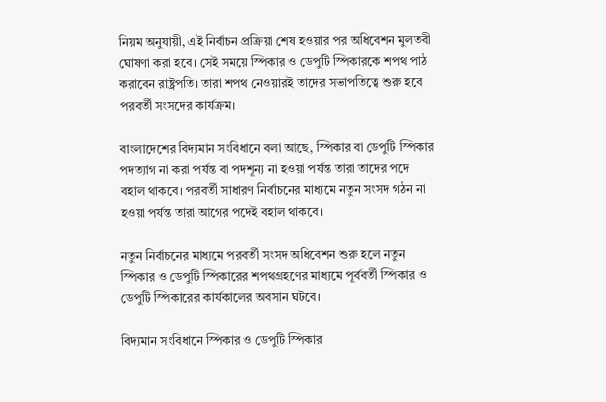নিয়ম অনুযায়ী, এই নির্বাচন প্রক্রিয়া শেষ হওয়ার পর অধিবেশন মুলতবী ঘোষণা করা হবে। সেই সময়ে স্পিকার ও ডেপুটি স্পিকারকে শপথ পাঠ করাবেন রাষ্ট্রপতি। তারা শপথ নেওয়ারই তাদের সভাপতিত্বে শুরু হবে পরবর্তী সংসদের কার্যক্রম।

বাংলাদেশের বিদ্যমান সংবিধানে বলা আছে, স্পিকার বা ডেপুটি স্পিকার পদত্যাগ না করা পর্যন্ত বা পদশূন্য না হওয়া পর্যন্ত তারা তাদের পদে বহাল থাকবে। পরবর্তী সাধারণ নির্বাচনের মাধ্যমে নতুন সংসদ গঠন না হওয়া পর্যন্ত তারা আগের পদেই বহাল থাকবে।

নতুন নির্বাচনের মাধ্যমে পরবর্তী সংসদ অধিবেশন শুরু হলে নতুন স্পিকার ও ডেপুটি স্পিকারের শপথগ্রহণের মাধ্যমে পূর্ববর্তী স্পিকার ও ডেপুটি স্পিকারের কার্যকালের অবসান ঘটবে।

বিদ্যমান সংবিধানে স্পিকার ও ডেপুটি স্পিকার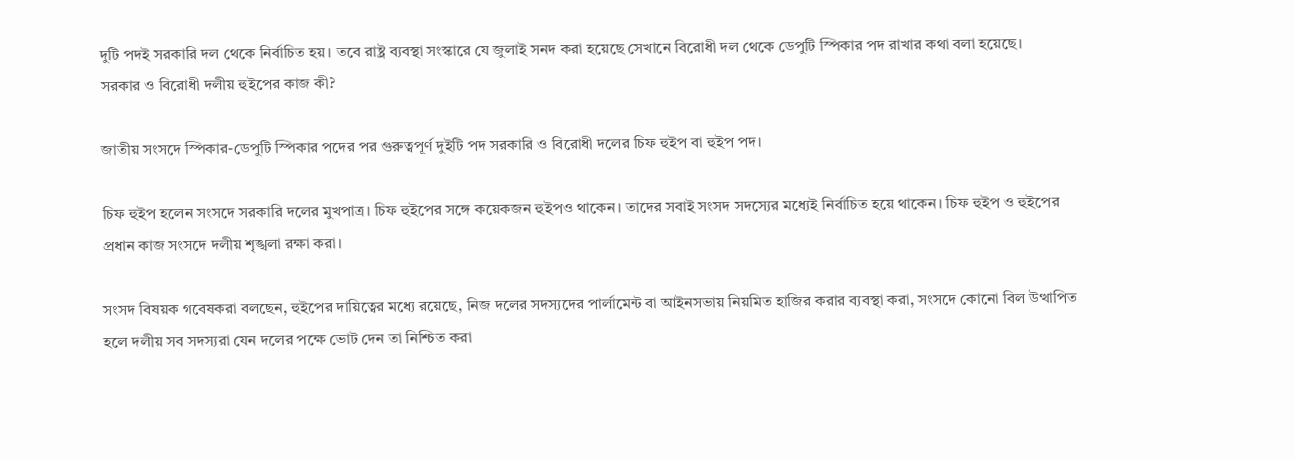দুটি পদই সরকারি দল থেকে নির্বাচিত হয়। তবে রাষ্ট্র ব্যবস্থা সংস্কারে যে জুলাই সনদ করা হয়েছে সেখানে বিরোধী দল থেকে ডেপুটি স্পিকার পদ রাখার কথা বলা হয়েছে।
সরকার ও বিরোধী দলীয় হুইপের কাজ কী?

জাতীয় সংসদে স্পিকার-ডেপুটি স্পিকার পদের পর গুরুত্বপূর্ণ দুইটি পদ সরকারি ও বিরোধী দলের চিফ হুইপ বা হুইপ পদ।

চিফ হুইপ হলেন সংসদে সরকারি দলের মুখপাত্র। চিফ হুইপের সঙ্গে কয়েকজন হুইপও থাকেন। তাদের সবাই সংসদ সদস্যের মধ্যেই নির্বাচিত হয়ে থাকেন। চিফ হুইপ ও হুইপের প্রধান কাজ সংসদে দলীয় শৃঙ্খলা রক্ষা করা।

সংসদ বিষয়ক গবেষকরা বলছেন, হুইপের দায়িত্বের মধ্যে রয়েছে, নিজ দলের সদস্যদের পার্লামেন্ট বা আইনসভায় নিয়মিত হাজির করার ব্যবস্থা করা, সংসদে কোনো বিল উত্থাপিত হলে দলীয় সব সদস্যরা যেন দলের পক্ষে ভোট দেন তা নিশ্চিত করা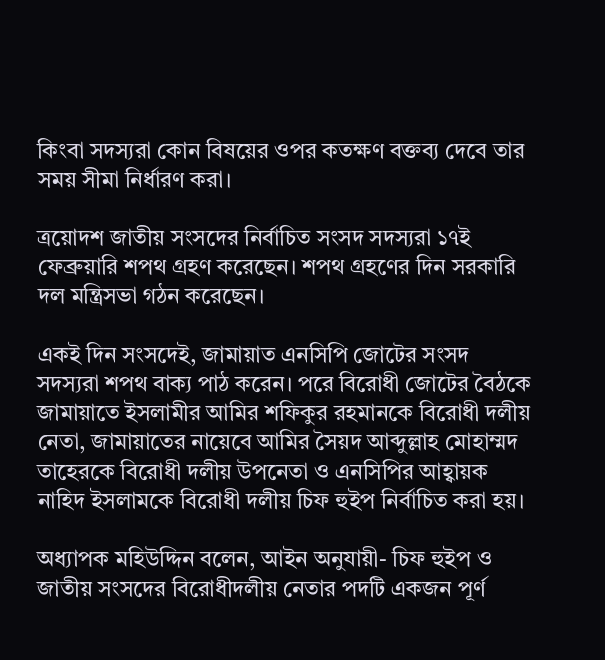কিংবা সদস্যরা কোন বিষয়ের ওপর কতক্ষণ বক্তব্য দেবে তার সময় সীমা নির্ধারণ করা।

ত্রয়োদশ জাতীয় সংসদের নির্বাচিত সংসদ সদস্যরা ১৭ই ফেব্রুয়ারি শপথ গ্রহণ করেছেন। শপথ গ্রহণের দিন সরকারি দল মন্ত্রিসভা গঠন করেছেন।

একই দিন সংসদেই, জামায়াত এনসিপি জোটের সংসদ সদস্যরা শপথ বাক্য পাঠ করেন। পরে বিরোধী জোটের বৈঠকে জামায়াতে ইসলামীর আমির শফিকুর রহমানকে বিরোধী দলীয় নেতা, জামায়াতের নায়েবে আমির সৈয়দ আব্দুল্লাহ মোহাম্মদ তাহেরকে বিরোধী দলীয় উপনেতা ও এনসিপির আহ্বায়ক নাহিদ ইসলামকে বিরোধী দলীয় চিফ হুইপ নির্বাচিত করা হয়।

অধ্যাপক মহিউদ্দিন বলেন, আইন অনুযায়ী- চিফ হুইপ ও জাতীয় সংসদের বিরোধীদলীয় নেতার পদটি একজন পূর্ণ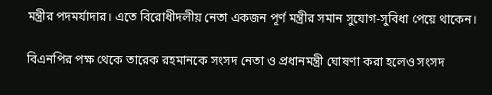মন্ত্রীর পদমর্যাদার। এতে বিরোধীদলীয় নেতা একজন পূর্ণ মন্ত্রীর সমান সুযোগ-সুবিধা পেয়ে থাকেন।

বিএনপির পক্ষ থেকে তারেক রহমানকে সংসদ নেতা ও প্রধানমন্ত্রী ঘোষণা করা হলেও সংসদ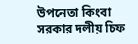উপনেতা কিংবা সরকার দলীয় চিফ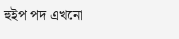হুইপ পদ এখনো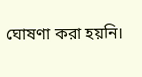ঘোষণা করা হয়নি।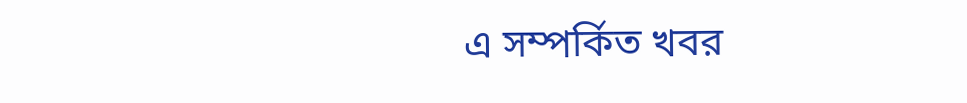এ সম্পর্কিত খবর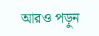আরও পড়ুন